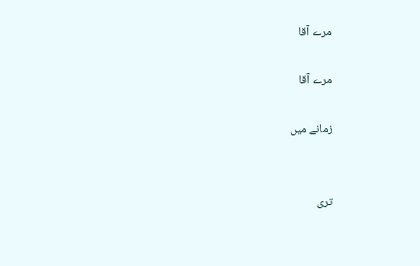مرے آقا

مرے آقا

زمانے میں


تری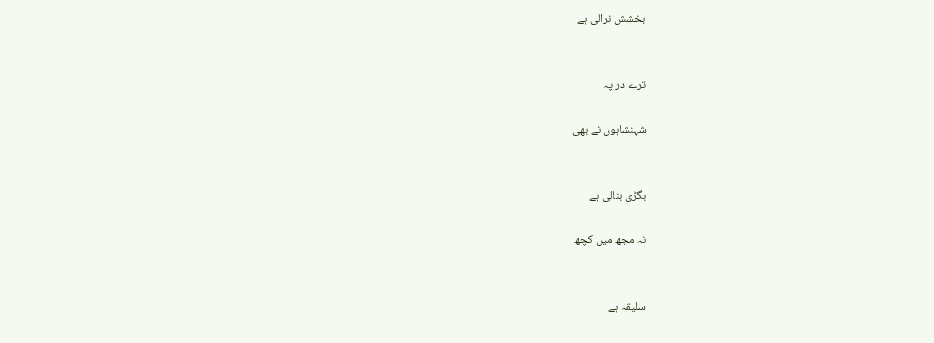بخشش نرالی ہے


ترے در پہ

شہنشاہوں نے بھی


بگڑی بنالی ہے

نہ مجھ میں کچھ


سلیقہ ہے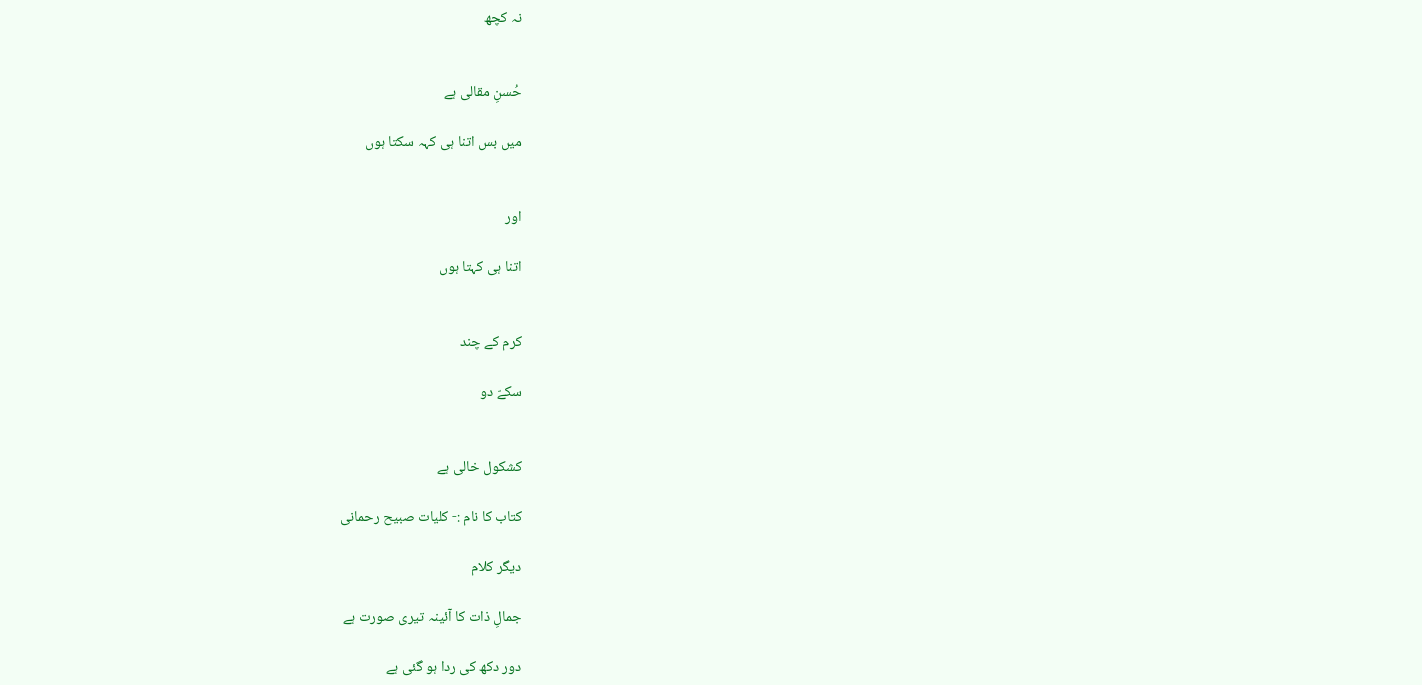نہ کچھ


حُسنِ مقالی ہے

میں بس اتنا ہی کہہ سکتا ہوں


اور

اتنا ہی کہتا ہوں


کرم کے چند

سکےّ دو


کشکول خالی ہے

کتاب کا نام :- کلیات صبیح رحمانی

دیگر کلام

جمالِ ذات کا آئینہ تیری صورت ہے

دور دکھ کی ردا ہو گئی ہے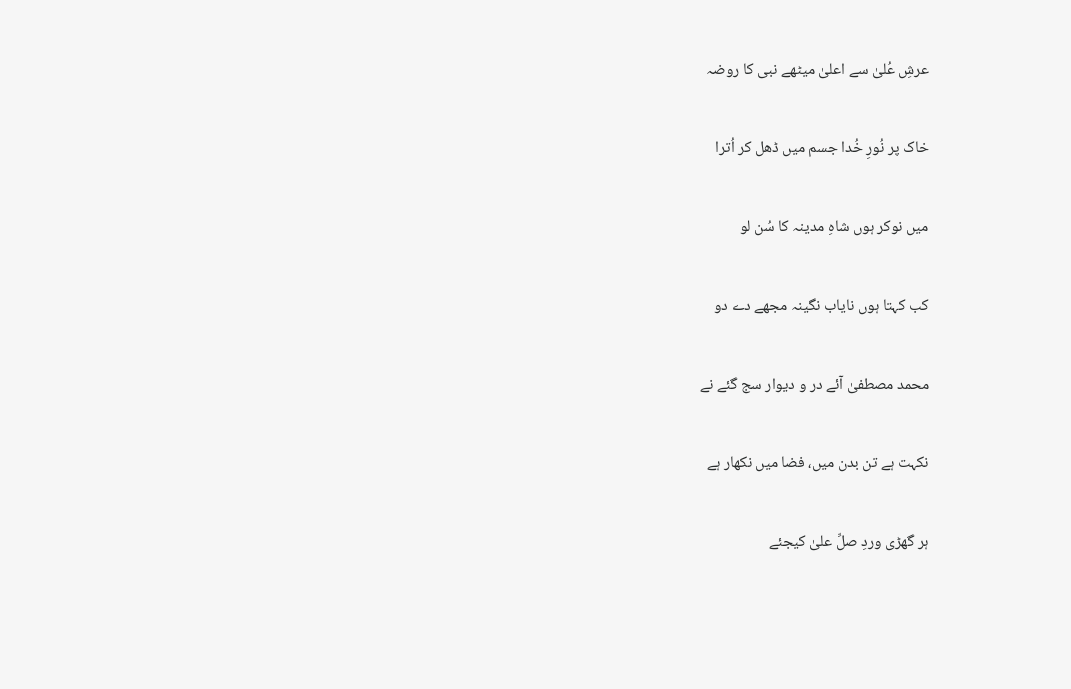عرشِ عُلیٰ سے اعلیٰ میٹھے نبی کا روضہ

خاک پر نُورِ خُدا جسم میں ڈھل کر اُترا

میں نوکر ہوں شاہِ مدینہ کا سُن لو

کب کہتا ہوں نایاب نگینہ مجھے دے دو

محمد مصطفیٰ آئے در و دیوار سج گئے نے

نکہت ہے تن بدن میں، فضا میں نکھار ہے

ہر گھڑی وردِ صلِّ علیٰ کیجئے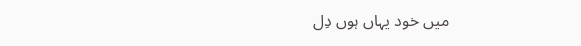میں خود یہاں ہوں دِل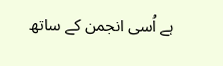ہے اُسی انجمن کے ساتھ